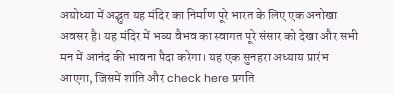अयोध्या में अद्भुत यह मंदिर का निर्माण पूरे भारत के लिए एक अनोखा अवसर है। यह मंदिर में भव्य वैभव का स्वागत पूरे संसार को देखा और सभी मन में आनंद की भावना पैदा करेगा। यह एक सुनहरा अध्याय प्रारंभ आएगा, जिसमें शांति और check here प्रगति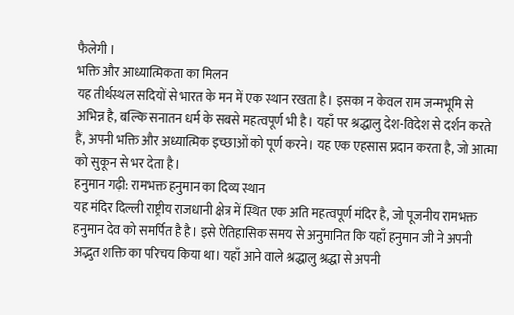फैलेगी ।
भक्ति और आध्यात्मिकता का मिलन
यह तीर्थस्थल सदियों से भारत के मन में एक स्थान रखता है। इसका न केवल राम जन्मभूमि से अभिन्न है, बल्कि सनातन धर्म के सबसे महत्वपूर्ण भी है। यहाँ पर श्रद्धालु देश-विदेश से दर्शन करते हैं, अपनी भक्ति और अध्यात्मिक इच्छाओं को पूर्ण करने। यह एक एहसास प्रदान करता है, जो आत्मा को सुकून से भर देता है।
हनुमान गढ़ी: रामभक्त हनुमान का दिव्य स्थान
यह मंदिर दिल्ली राष्ट्रीय राजधानी क्षेत्र में स्थित एक अति महत्वपूर्ण मंदिर है, जो पूजनीय रामभक्त हनुमान देव को समर्पित है है। इसे ऐतिहासिक समय से अनुमानित कि यहाँ हनुमान जी ने अपनी अद्भुत शक्ति का परिचय किया था। यहाँ आने वाले श्रद्धालु श्रद्धा से अपनी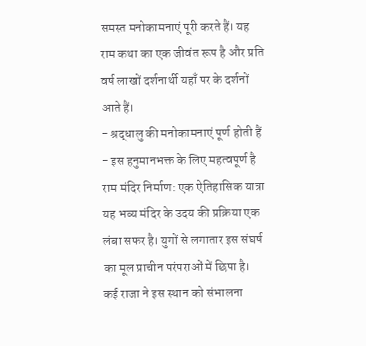समस्त मनोकामनाएं पूरी करते हैं। यह राम कथा का एक जीवंत रूप है और प्रति वर्ष लाखों दर्शनार्थी यहाँ पर के दर्शनों आते हैं।
- श्रद्धालु की मनोकामनाएं पूर्ण होती हैं
- इस हनुमानभक्त के लिए महत्वपूर्ण है
राम मंदिर निर्माण: एक ऐतिहासिक यात्रा
यह भव्य मंदिर के उदय की प्रक्रिया एक लंबा सफर है। युगों से लगातार इस संघर्ष का मूल प्राचीन परंपराओं में छिपा है। कई राजा ने इस स्थान को संभालना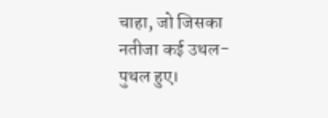चाहा, जो जिसका नतीजा कई उथल-पुथल हुए।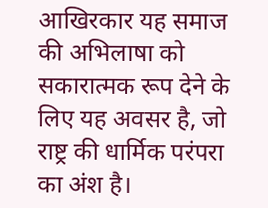आखिरकार यह समाज की अभिलाषा को सकारात्मक रूप देने के लिए यह अवसर है, जो राष्ट्र की धार्मिक परंपरा का अंश है।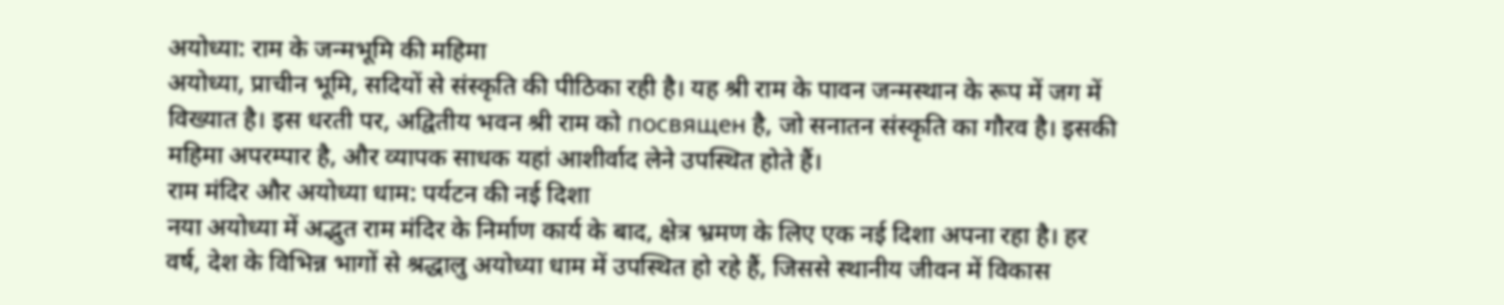अयोध्या: राम के जन्मभूमि की महिमा
अयोध्या, प्राचीन भूमि, सदियों से संस्कृति की पीठिका रही है। यह श्री राम के पावन जन्मस्थान के रूप में जग में विख्यात है। इस धरती पर, अद्वितीय भवन श्री राम को посвящен है, जो सनातन संस्कृति का गौरव है। इसकी महिमा अपरम्पार है, और व्यापक साधक यहां आशीर्वाद लेने उपस्थित होते हैं।
राम मंदिर और अयोध्या धाम: पर्यटन की नई दिशा
नया अयोध्या में अद्भुत राम मंदिर के निर्माण कार्य के बाद, क्षेत्र भ्रमण के लिए एक नई दिशा अपना रहा है। हर वर्ष, देश के विभिन्न भागों से श्रद्धालु अयोध्या धाम में उपस्थित हो रहे हैं, जिससे स्थानीय जीवन में विकास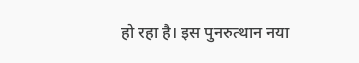हो रहा है। इस पुनरुत्थान नया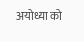अयोध्या को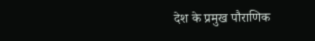देश के प्रमुख पौराणिक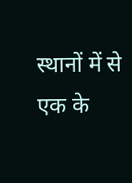स्थानों में से एक के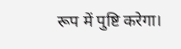रूप में पुष्टि करेगा।